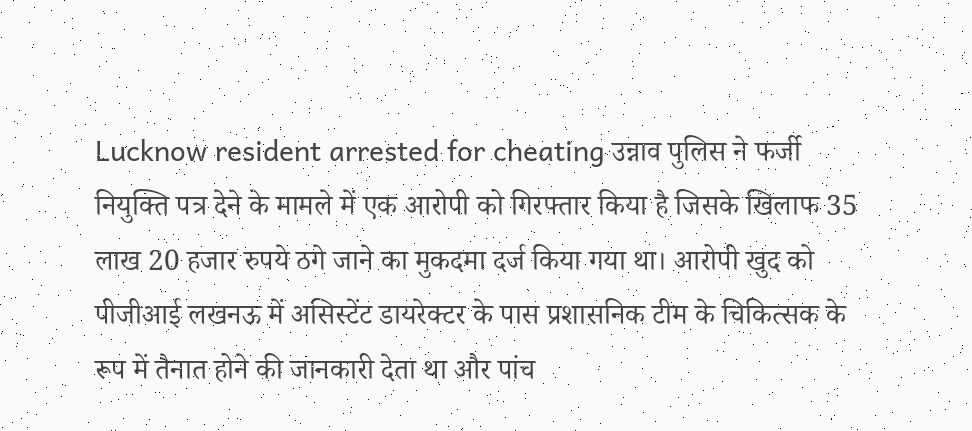Lucknow resident arrested for cheating उन्नाव पुलिस ने फर्जी नियुक्ति पत्र देने के मामले में एक आरोपी को गिरफ्तार किया है जिसके खिलाफ 35 लाख 20 हजार रुपये ठगे जाने का मुकदमा दर्ज किया गया था। आरोपी खुद को पीजीआई लखनऊ में असिस्टेंट डायरेक्टर के पास प्रशासनिक टीम के चिकित्सक के रूप में तैनात होने की जानकारी देता था और पांच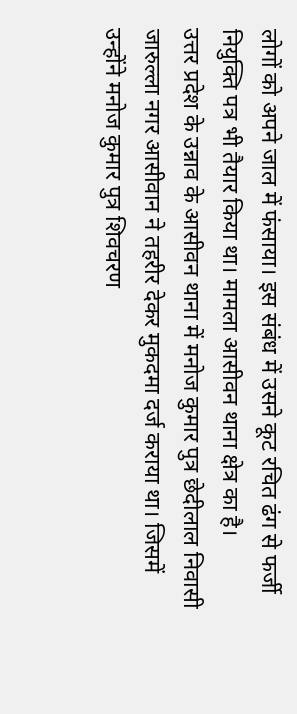लोगों को अपने जाल में फंसाया। इस संबंध में उसने कूट रचित ढंग से फर्जी नियुक्ति पत्र भी तैयार किया था। मामला आसीवन थाना क्षेत्र का है।
उत्तर प्रदेश के उन्नाव के आसीवन थाना में मनोज कुमार पुत्र छेदीलाल निवासी जारुल्ला नगर आसीवान ने तहरीर देकर मुकदमा दर्ज कराया था। जिसमें उन्होंने मनोज कुमार पुत्र शिवचरण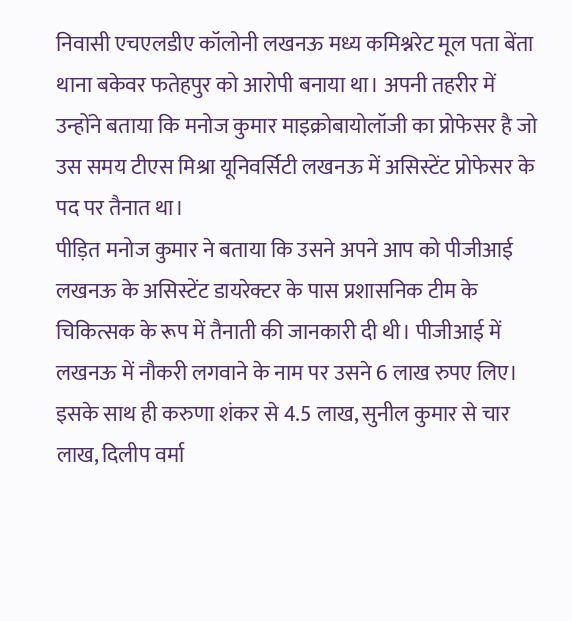निवासी एचएलडीए कॉलोनी लखनऊ मध्य कमिश्नरेट मूल पता बेंता थाना बकेवर फतेहपुर को आरोपी बनाया था। अपनी तहरीर में उन्होंने बताया कि मनोज कुमार माइक्रोबायोलॉजी का प्रोफेसर है जो उस समय टीएस मिश्रा यूनिवर्सिटी लखनऊ में असिस्टेंट प्रोफेसर के पद पर तैनात था।
पीड़ित मनोज कुमार ने बताया कि उसने अपने आप को पीजीआई लखनऊ के असिस्टेंट डायरेक्टर के पास प्रशासनिक टीम के चिकित्सक के रूप में तैनाती की जानकारी दी थी। पीजीआई में लखनऊ में नौकरी लगवाने के नाम पर उसने 6 लाख रुपए लिए। इसके साथ ही करुणा शंकर से 4.5 लाख, सुनील कुमार से चार लाख, दिलीप वर्मा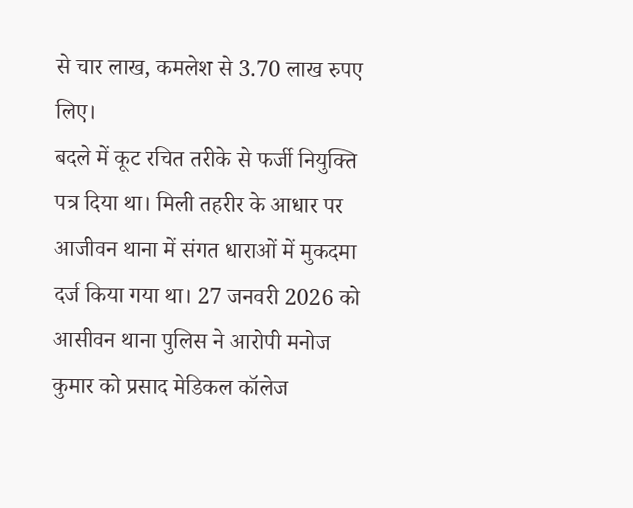से चार लाख, कमलेश से 3.70 लाख रुपए लिए।
बदले में कूट रचित तरीके से फर्जी नियुक्ति पत्र दिया था। मिली तहरीर के आधार पर आजीवन थाना में संगत धाराओं में मुकदमा दर्ज किया गया था। 27 जनवरी 2026 को आसीवन थाना पुलिस ने आरोपी मनोज कुमार को प्रसाद मेडिकल कॉलेज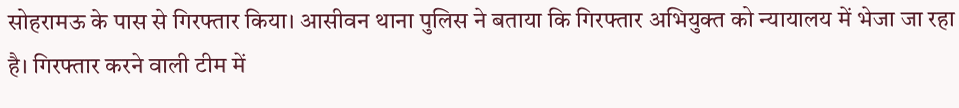सोहरामऊ के पास से गिरफ्तार किया। आसीवन थाना पुलिस ने बताया कि गिरफ्तार अभियुक्त को न्यायालय में भेजा जा रहा है। गिरफ्तार करने वाली टीम में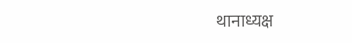थानाध्यक्ष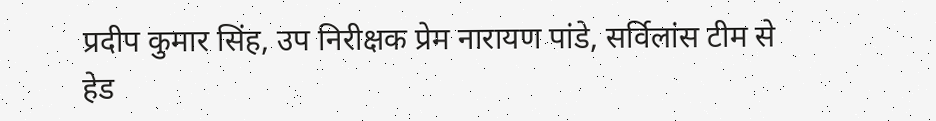प्रदीप कुमार सिंह, उप निरीक्षक प्रेम नारायण पांडे, सर्विलांस टीम से हेड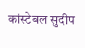कांस्टेबल सुदीप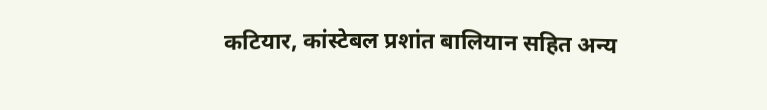कटियार, कांस्टेबल प्रशांत बालियान सहित अन्य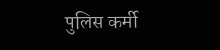पुलिस कर्मी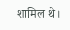शामिल थे।